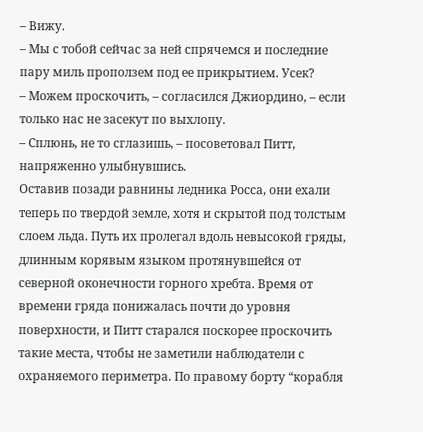– Вижу.
– Мы с тобой сейчас за ней спрячемся и последние пару миль проползем под ее прикрытием. Усек?
– Можем проскочить, – согласился Джиордино, – если только нас не засекут по выхлопу.
– Сплюнь, не то сглазишь, – посоветовал Питт, напряженно улыбнувшись.
Оставив позади равнины ледника Росса, они ехали теперь по твердой земле, хотя и скрытой под толстым слоем льда. Путь их пролегал вдоль невысокой гряды, длинным корявым языком протянувшейся от северной оконечности горного хребта. Время от времени гряда понижалась почти до уровня поверхности, и Питт старался поскорее проскочить такие места, чтобы не заметили наблюдатели с охраняемого периметра. По правому борту “корабля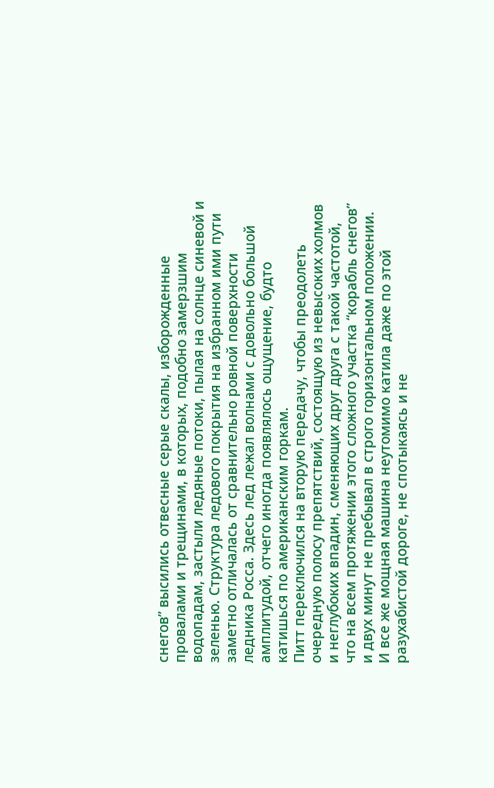снегов” высились отвесные серые скалы, изборожденные провалами и трещинами, в которых, подобно замерзшим водопадам, застыли ледяные потоки, пылая на солнце синевой и зеленью. Структура ледового покрытия на избранном ими пути заметно отличалась от сравнительно ровной поверхности ледника Росса. Здесь лед лежал волнами с довольно большой амплитудой, отчего иногда появлялось ощущение, будто катишься по американским горкам.
Питт переключился на вторую передачу, чтобы преодолеть очередную полосу препятствий, состоящую из невысоких холмов и неглубоких впадин, сменяющих друг друга с такой частотой, что на всем протяжении этого сложного участка “корабль снегов” и двух минут не пребывал в строго горизонтальном положении. И все же мощная машина неутомимо катила даже по этой разухабистой дороге, не спотыкаясь и не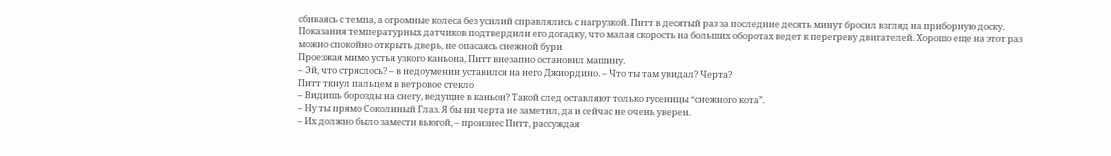сбиваясь с темпа, а огромные колеса без усилий справлялись с нагрузкой. Питт в десятый раз за последние десять минут бросил взгляд на приборную доску. Показания температурных датчиков подтвердили его догадку, что малая скорость на больших оборотах ведет к перегреву двигателей. Хорошо еще на этот раз можно спокойно открыть дверь, не опасаясь снежной бури
Проезжая мимо устья узкого каньона, Питт внезапно остановил машину.
– Эй, что стряслось? – в недоумении уставился на него Джиордино. – Что ты там увидал? Черта?
Питт ткнул пальцем в ветровое стекло
– Видишь борозды на снегу, ведущие в каньон? Такой след оставляют только гусеницы “снежного кота”.
– Ну ты прямо Соколиный Глаз. Я бы ни черта не заметил, да и сейчас не очень уверен.
– Их должно было замести вьюгой, – произнес Питт, рассуждая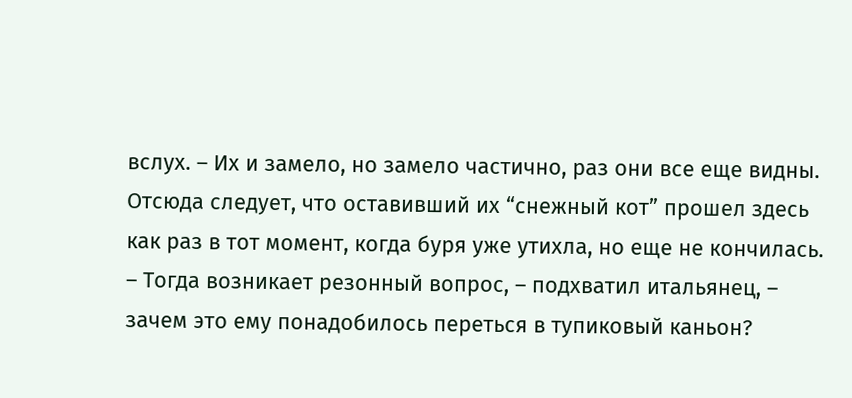вслух. – Их и замело, но замело частично, раз они все еще видны. Отсюда следует, что оставивший их “снежный кот” прошел здесь как раз в тот момент, когда буря уже утихла, но еще не кончилась.
– Тогда возникает резонный вопрос, – подхватил итальянец, – зачем это ему понадобилось переться в тупиковый каньон?